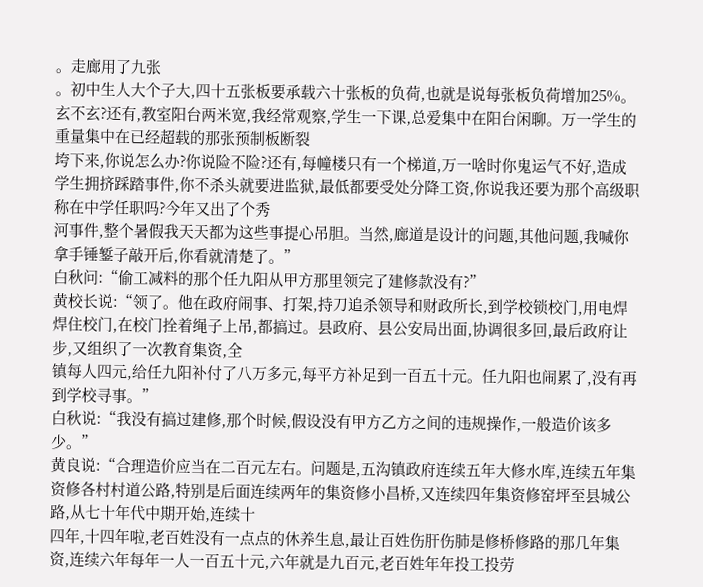。走廊用了九张
。初中生人大个子大,四十五张板要承载六十张板的负荷,也就是说每张板负荷增加25%。玄不玄?还有,教室阳台两米宽,我经常观察,学生一下课,总爱集中在阳台闲聊。万一学生的重量集中在已经超载的那张预制板断裂
垮下来,你说怎么办?你说险不险?还有,每幢楼只有一个梯道,万一啥时你鬼运气不好,造成学生拥挤踩踏事件,你不杀头就要进监狱,最低都要受处分降工资,你说我还要为那个高级职称在中学任职吗?今年又出了个秀
河事件,整个暑假我天天都为这些事提心吊胆。当然,廊道是设计的问题,其他问题,我喊你拿手锤錾子敲开后,你看就清楚了。”
白秋问:“偷工减料的那个任九阳从甲方那里领完了建修款没有?”
黄校长说:“领了。他在政府闹事、打架,持刀追杀领导和财政所长,到学校锁校门,用电焊焊住校门,在校门拴着绳子上吊,都搞过。县政府、县公安局出面,协调很多回,最后政府让步,又组织了一次教育集资,全
镇每人四元,给任九阳补付了八万多元,每平方补足到一百五十元。任九阳也闹累了,没有再到学校寻事。”
白秋说:“我没有搞过建修,那个时候,假设没有甲方乙方之间的违规操作,一般造价该多少。”
黄良说:“合理造价应当在二百元左右。问题是,五沟镇政府连续五年大修水库,连续五年集资修各村村道公路,特别是后面连续两年的集资修小昌桥,又连续四年集资修窑坪至县城公路,从七十年代中期开始,连续十
四年,十四年啦,老百姓没有一点点的休养生息,最让百姓伤肝伤肺是修桥修路的那几年集资,连续六年每年一人一百五十元,六年就是九百元,老百姓年年投工投劳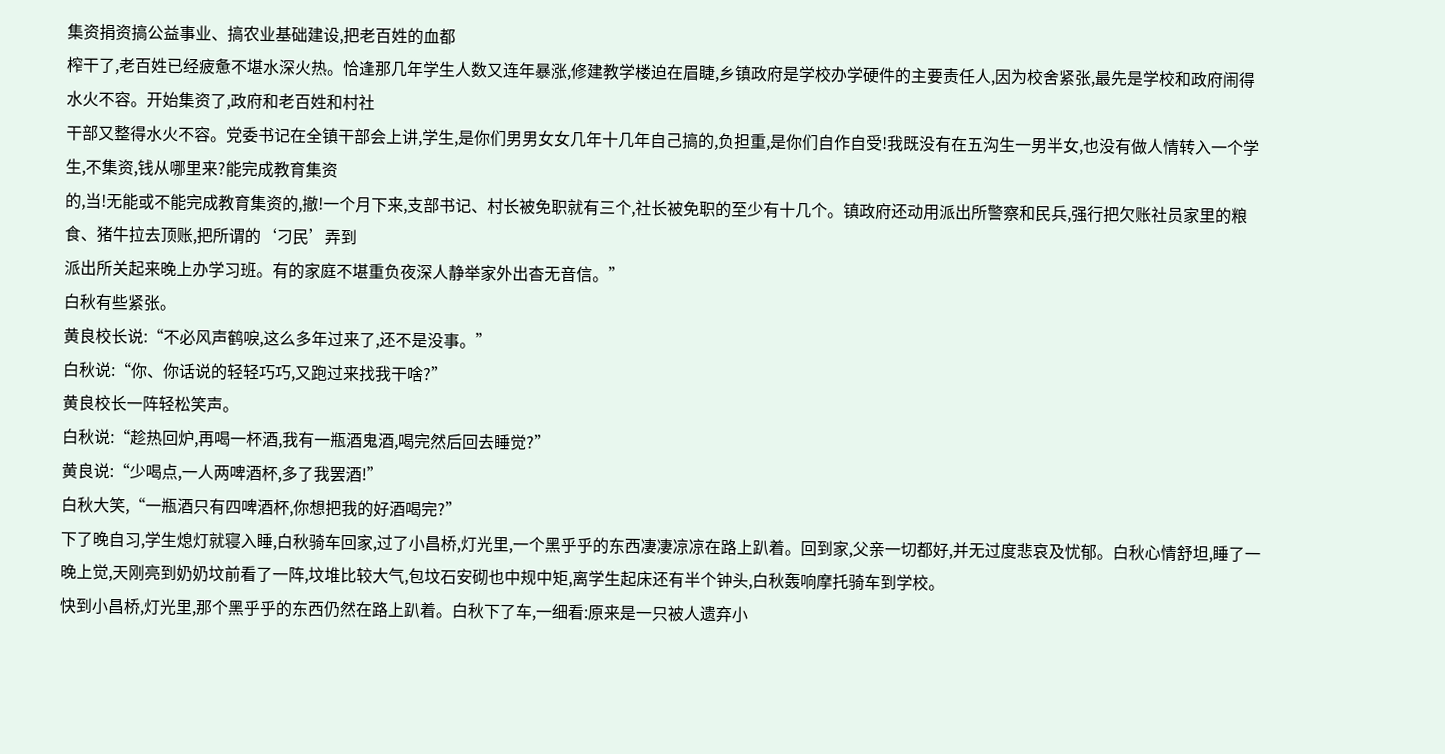集资捐资搞公益事业、搞农业基础建设,把老百姓的血都
榨干了,老百姓已经疲惫不堪水深火热。恰逢那几年学生人数又连年暴涨,修建教学楼迫在眉睫,乡镇政府是学校办学硬件的主要责任人,因为校舍紧张,最先是学校和政府闹得水火不容。开始集资了,政府和老百姓和村社
干部又整得水火不容。党委书记在全镇干部会上讲,学生,是你们男男女女几年十几年自己搞的,负担重,是你们自作自受!我既没有在五沟生一男半女,也没有做人情转入一个学生,不集资,钱从哪里来?能完成教育集资
的,当!无能或不能完成教育集资的,撤!一个月下来,支部书记、村长被免职就有三个,社长被免职的至少有十几个。镇政府还动用派出所警察和民兵,强行把欠账社员家里的粮食、猪牛拉去顶账,把所谓的‘刁民’弄到
派出所关起来晚上办学习班。有的家庭不堪重负夜深人静举家外出杳无音信。”
白秋有些紧张。
黄良校长说:“不必风声鹤唳,这么多年过来了,还不是没事。”
白秋说:“你、你话说的轻轻巧巧,又跑过来找我干啥?”
黄良校长一阵轻松笑声。
白秋说:“趁热回炉,再喝一杯酒,我有一瓶酒鬼酒,喝完然后回去睡觉?”
黄良说:“少喝点,一人两啤酒杯,多了我罢酒!”
白秋大笑,“一瓶酒只有四啤酒杯,你想把我的好酒喝完?”
下了晚自习,学生熄灯就寝入睡,白秋骑车回家,过了小昌桥,灯光里,一个黑乎乎的东西凄凄凉凉在路上趴着。回到家,父亲一切都好,并无过度悲哀及忧郁。白秋心情舒坦,睡了一晚上觉,天刚亮到奶奶坟前看了一阵,坟堆比较大气,包坟石安砌也中规中矩,离学生起床还有半个钟头,白秋轰响摩托骑车到学校。
快到小昌桥,灯光里,那个黑乎乎的东西仍然在路上趴着。白秋下了车,一细看:原来是一只被人遗弃小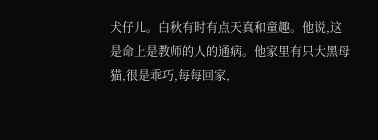犬仔儿。白秋有时有点天真和童趣。他说,这是命上是教师的人的通病。他家里有只大黑母猫,很是乖巧,每每回家,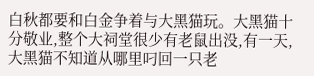白秋都要和白金争着与大黑猫玩。大黑猫十分敬业,整个大祠堂很少有老鼠出没,有一天,大黑猫不知道从哪里叼回一只老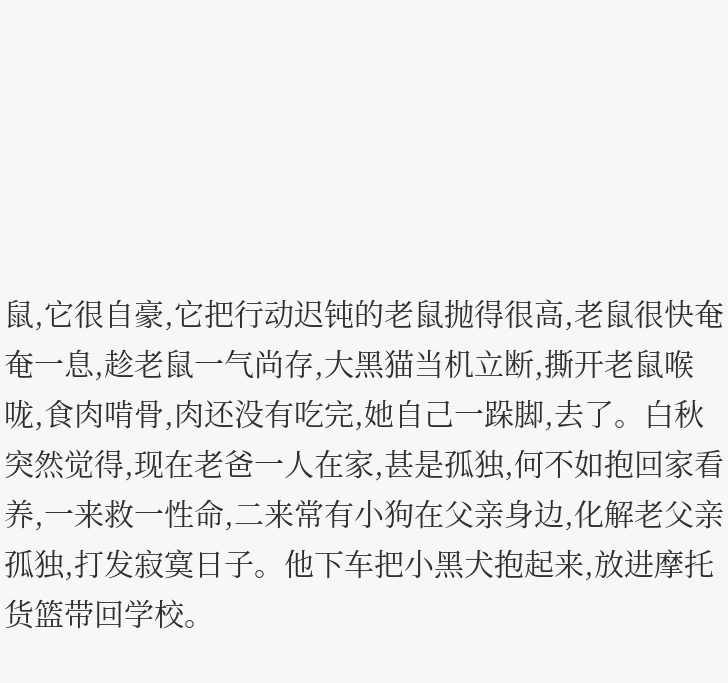鼠,它很自豪,它把行动迟钝的老鼠抛得很高,老鼠很快奄奄一息,趁老鼠一气尚存,大黑猫当机立断,撕开老鼠喉咙,食肉啃骨,肉还没有吃完,她自己一跺脚,去了。白秋突然觉得,现在老爸一人在家,甚是孤独,何不如抱回家看养,一来救一性命,二来常有小狗在父亲身边,化解老父亲孤独,打发寂寞日子。他下车把小黑犬抱起来,放进摩托货篮带回学校。